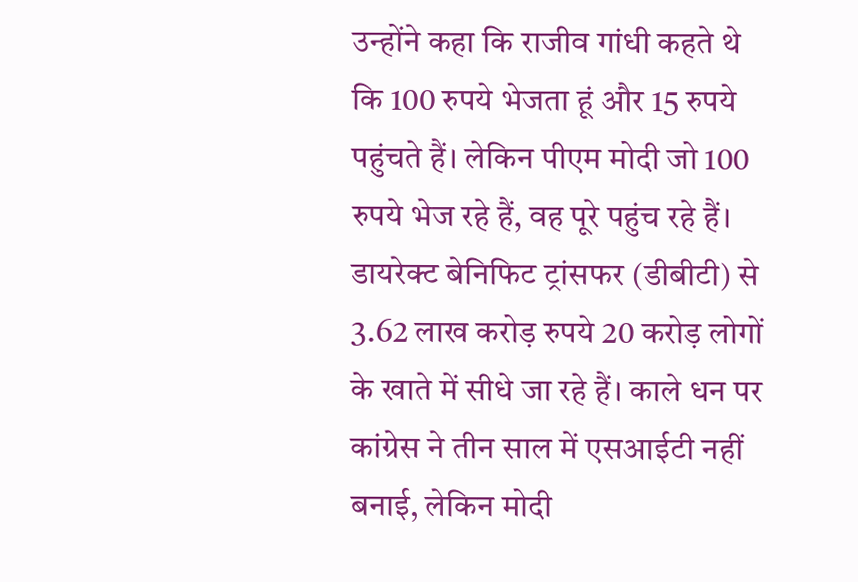उन्होंने कहा कि राजीव गांधी कहते थे कि 100 रुपये भेजता हूं और 15 रुपये पहुंचते हैं। लेकिन पीएम मोदी जो 100 रुपये भेज रहे हैं, वह पूरे पहुंच रहे हैं। डायरेक्ट बेनिफिट ट्रांसफर (डीबीटी) से 3.62 लाख करोड़ रुपये 20 करोड़ लोगों के खाते में सीधे जा रहे हैं। काले धन पर कांग्रेस ने तीन साल में एसआईटी नहीं बनाई, लेकिन मोदी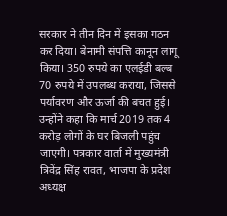सरकार ने तीन दिन में इसका गठन कर दिया। बेनामी संपत्ति कानून लागू किया। 350 रुपये का एलईडी बल्ब 70 रुपये में उपलब्ध कराया, जिससे पर्यावरण और ऊर्जा की बचत हुई। उन्होंने कहा कि मार्च 2019 तक 4 करोड़ लोगों के घर बिजली पहुंच जाएगी। पत्रकार वार्ता में मुख्यमंत्री त्रिवेंद्र सिंह रावत, भाजपा के प्रदेश अध्यक्ष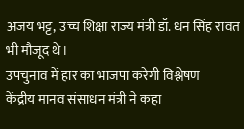अजय भट्ट, उच्च शिक्षा राज्य मंत्री डॉ. धन सिंह रावत भी मौजूद थे।
उपचुनाव में हार का भाजपा करेगी विश्लेषण
केंद्रीय मानव संसाधन मंत्री ने कहा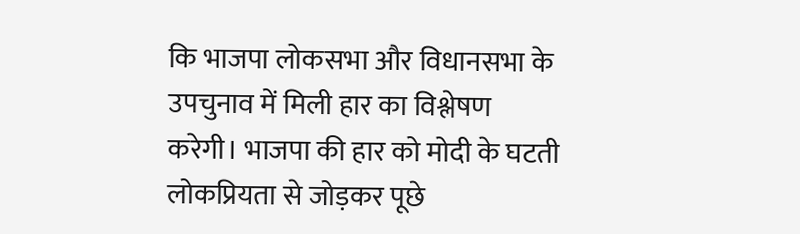कि भाजपा लोकसभा और विधानसभा के उपचुनाव में मिली हार का विश्लेषण करेगी। भाजपा की हार को मोदी के घटती लोकप्रियता से जोड़कर पूछे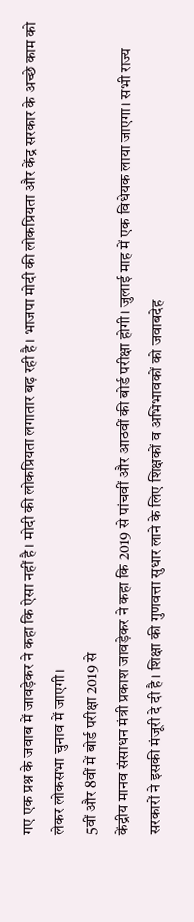गए एक प्रश्न के जवाब में जावड़ेकर ने कहा कि ऐसा नहीं है। मोदी की लोकप्रियता लगातार बढ़ रही है। भाजपा मोदी की लोकप्रियता और केंद्र सरकार के अच्छे काम को लेकर लोकसभा चुनाव में जाएगी।
5वीं और 8वीं में बोर्ड परीक्षा 2019 से
केंद्रीय मानव संसाधन मंत्री प्रकाश जावड़ेकर ने कहा कि 2019 से पांचवीं और आठवीं की बोर्ड परीक्षा होगी। जुलाई माह में एक विधेयक लाया जाएगा। सभी राज्य सरकारों ने इसकी मंजूरी दे दी है। शिक्षा की गुणवत्ता सुधार लाने के लिए शिक्षकों व अभिभावकों को जवाबदेह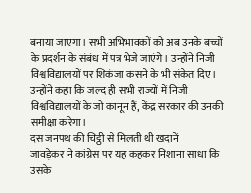बनाया जाएगा। सभी अभिभावकों को अब उनके बच्चों के प्रदर्शन के संबंध में पत्र भेजे जाएंगे। उन्होंने निजी विश्वविद्यालयों पर शिकंजा कसने के भी संकेत दिए। उन्होंने कहा कि जल्द ही सभी राज्यों में निजी विश्वविद्यालयों के जो कानून हैं, केंद्र सरकार की उनकी समीक्षा करेगा।
दस जनपथ की चिट्ठी से मिलती थी खदानें
जावड़ेकर ने कांग्रेस पर यह कहकर निशाना साधा कि उसके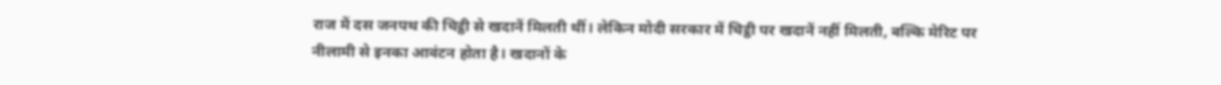राज में दस जनपथ की चिट्ठी से खदानें मिलती थीं। लेकिन मोदी सरकार में चिट्ठी पर खदानें नहीं मिलती, बल्कि मेरिट पर नीलामी से इनका आवंटन होता है। खदानों के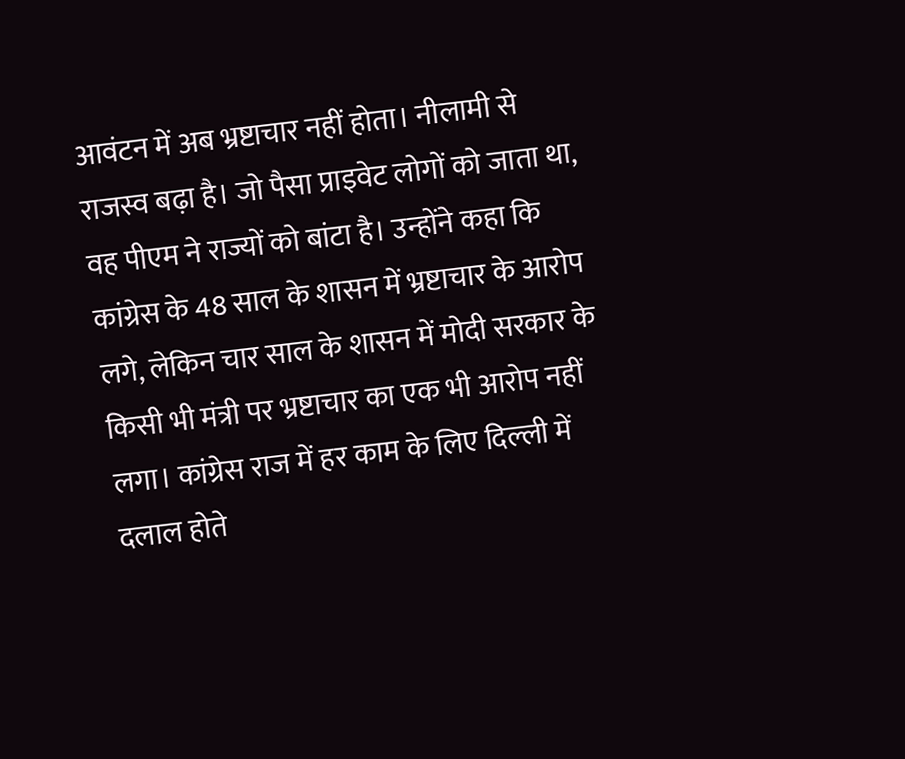आवंटन में अब भ्रष्टाचार नहीं होता। नीलामी से राजस्व बढ़ा है। जो पैसा प्राइवेट लोगों को जाता था, वह पीएम ने राज्यों को बांटा है। उन्होंने कहा कि कांग्रेस के 48 साल के शासन में भ्रष्टाचार के आरोप लगे, लेकिन चार साल के शासन में मोदी सरकार के किसी भी मंत्री पर भ्रष्टाचार का एक भी आरोप नहीं लगा। कांग्रेस राज में हर काम के लिए दिल्ली में दलाल होते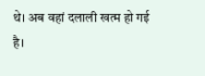थे। अब वहां दलाली खत्म हो गई है।